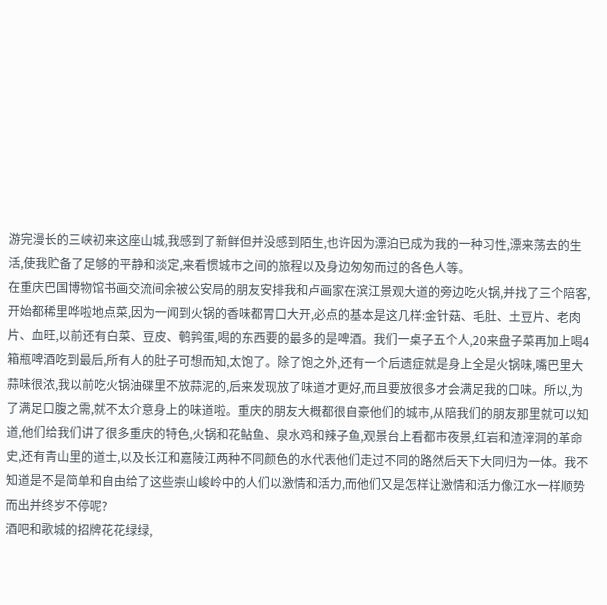游完漫长的三峡初来这座山城,我感到了新鲜但并没感到陌生,也许因为漂泊已成为我的一种习性,漂来荡去的生活,使我贮备了足够的平静和淡定,来看惯城市之间的旅程以及身边匆匆而过的各色人等。
在重庆巴国博物馆书画交流间余被公安局的朋友安排我和卢画家在滨江景观大道的旁边吃火锅,并找了三个陪客,开始都稀里哗啦地点菜,因为一闻到火锅的香味都胃口大开,必点的基本是这几样:金针菇、毛肚、土豆片、老肉片、血旺,以前还有白菜、豆皮、鹌鹑蛋,喝的东西要的最多的是啤酒。我们一桌子五个人,20来盘子菜再加上喝4箱瓶啤酒吃到最后,所有人的肚子可想而知,太饱了。除了饱之外,还有一个后遗症就是身上全是火锅味,嘴巴里大蒜味很浓,我以前吃火锅油碟里不放蒜泥的,后来发现放了味道才更好,而且要放很多才会满足我的口味。所以,为了满足口腹之需,就不太介意身上的味道啦。重庆的朋友大概都很自豪他们的城市,从陪我们的朋友那里就可以知道,他们给我们讲了很多重庆的特色,火锅和花鲇鱼、泉水鸡和辣子鱼,观景台上看都市夜景,红岩和渣滓洞的革命史,还有青山里的道士,以及长江和嘉陵江两种不同颜色的水代表他们走过不同的路然后天下大同归为一体。我不知道是不是简单和自由给了这些崇山峻岭中的人们以激情和活力,而他们又是怎样让激情和活力像江水一样顺势而出并终岁不停呢?
酒吧和歌城的招牌花花绿绿,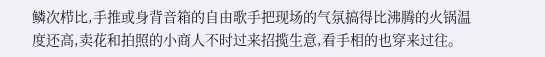鳞次栉比,手推或身背音箱的自由歌手把现场的气氛搞得比沸腾的火锅温度还高,卖花和拍照的小商人不时过来招揽生意,看手相的也穿来过往。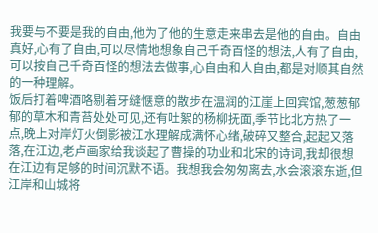我要与不要是我的自由,他为了他的生意走来串去是他的自由。自由真好,心有了自由,可以尽情地想象自己千奇百怪的想法,人有了自由,可以按自己千奇百怪的想法去做事,心自由和人自由,都是对顺其自然的一种理解。
饭后打着啤酒咯剔着牙缝惬意的散步在温润的江崖上回宾馆,葱葱郁郁的草木和青苔处处可见,还有吐絮的杨柳抚面,季节比北方热了一点,晚上对岸灯火倒影被江水理解成满怀心绪,破碎又整合,起起又落落,在江边,老卢画家给我谈起了曹操的功业和北宋的诗词,我却很想在江边有足够的时间沉默不语。我想我会匆匆离去,水会滚滚东逝,但江岸和山城将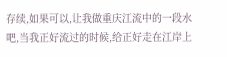存续,如果可以,让我做重庆江流中的一段水吧,当我正好流过的时候,给正好走在江岸上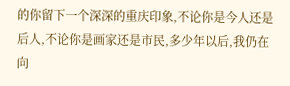的你留下一个深深的重庆印象,不论你是今人还是后人,不论你是画家还是市民,多少年以后,我仍在向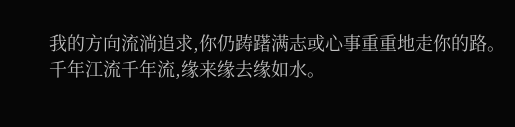我的方向流淌追求,你仍踌躇满志或心事重重地走你的路。
千年江流千年流,缘来缘去缘如水。